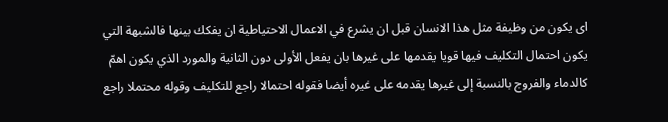اى يكون من وظيفة مثل هذا الانسان قبل ان يشرع في الاعمال الاحتياطية ان يفكك بينها فالشبهة التي يكون احتمال التكليف فيها قويا يقدمها على غيرها بان يفعل الأولى دون الثانية والمورد الذي يكون اهمّ كالدماء والفروج بالنسبة إلى غيرها يقدمه على غيره أيضا فقوله احتمالا راجع للتكليف وقوله محتملا راجع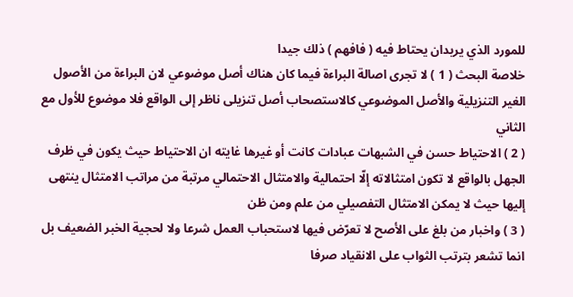للمورد الذي يريدان يحتاط فيه ( فافهم ) ذلك جيدا
خلاصة البحث ( 1 ) لا تجرى اصالة البراءة فيما كان هناك أصل موضوعي لان البراءة من الأصول الغير التنزيلية والأصل الموضوعي كالاستصحاب أصل تنزيلى ناظر إلى الواقع فلا موضوع للأول مع الثاني
( 2 ) الاحتياط حسن في الشبهات عبادات كانت أو غيرها غايته ان الاحتياط حيث يكون في ظرف الجهل بالواقع لا تكون امتثالاته إلّا احتمالية والامتثال الاحتمالي مرتبة من مراتب الامتثال ينتهى إليها حيث لا يمكن الامتثال التفصيلي من علم ومن ظن
( 3 ) واخبار من بلغ على الأصح لا تعرّض فيها لاستحباب العمل شرعا ولا لحجية الخبر الضعيف بل انما تشعر بترتب الثواب على الانقياد صرفا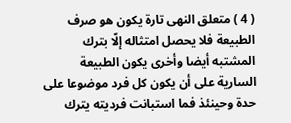( 4 ) متعلق النهى تارة يكون هو صرف الطبيعة فلا يحصل امتثاله إلّا بترك المشتبه أيضا وأخرى يكون الطبيعة السارية على أن يكون كل فرد موضوعا على حدة وحينئذ فما استبانت فرديته يترك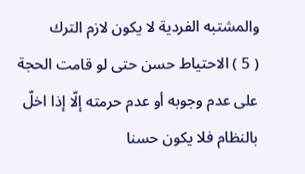والمشتبه الفردية لا يكون لازم الترك
( 5 ) الاحتياط حسن حتى لو قامت الحجة على عدم وجوبه أو عدم حرمته إلّا إذا اخلّ بالنظام فلا يكون حسنا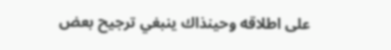على اطلاقه وحينذاك ينبغي ترجيح بعض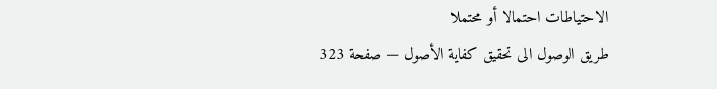الاحتياطات احتمالا أو محتملا
طريق الوصول الى تحقيق كفاية الأصول — صفحة 323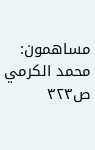مساهمون: محمد الكرمي
ص٣٢٣